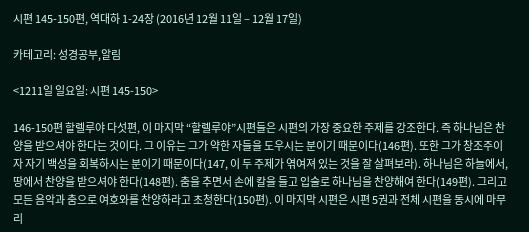시편 145-150편, 역대하 1-24장 (2016년 12월 11일 – 12월 17일)

카테고리: 성경공부,알림

<1211일 일요일: 시편 145-150>

146-150편 할렐루야 다섯편, 이 마지막 “할렐루야”시편들은 시편의 가장 중요한 주제를 강조한다. 즉 하나님은 찬양을 받으셔야 한다는 것이다. 그 이유는 그가 약한 자들을 도우시는 분이기 때문이다(146편). 또한 그가 창조주이자 자기 백성을 회복하시는 분이기 때문이다(147, 이 두 주제가 엮여져 있는 것을 잘 살펴보라). 하나님은 하늘에서, 땅에서 찬양을 받으셔야 한다(148편). 춤을 추면서 손에 칼을 들고 입술로 하나님을 찬양해여 한다(149편). 그리고 모든 음악과 춤으로 여호와를 찬양하라고 초청한다(150편). 이 마지막 시편은 시편 5권과 전체 시편을 동시에 마무리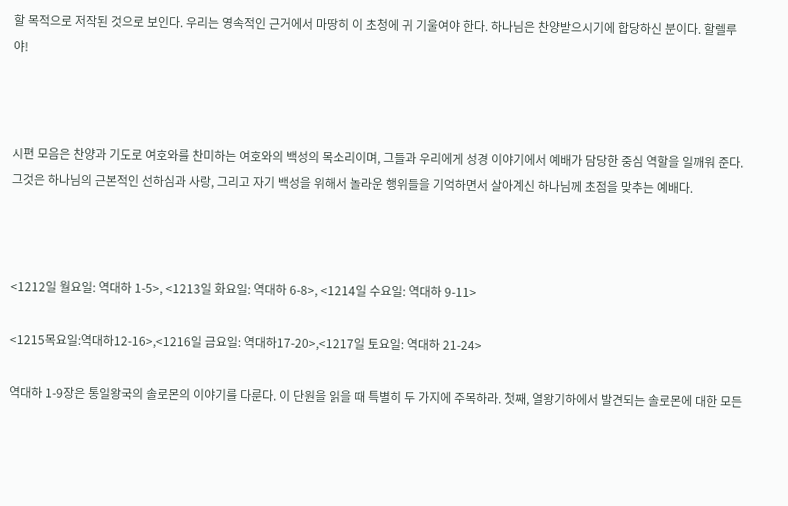할 목적으로 저작된 것으로 보인다. 우리는 영속적인 근거에서 마땅히 이 초청에 귀 기울여야 한다. 하나님은 찬양받으시기에 합당하신 분이다. 할렐루야!



시편 모음은 찬양과 기도로 여호와를 찬미하는 여호와의 백성의 목소리이며, 그들과 우리에게 성경 이야기에서 예배가 담당한 중심 역할을 일깨워 준다. 그것은 하나님의 근본적인 선하심과 사랑, 그리고 자기 백성을 위해서 놀라운 행위들을 기억하면서 살아계신 하나님께 초점을 맞추는 예배다.



<1212일 월요일: 역대하 1-5>, <1213일 화요일: 역대하 6-8>, <1214일 수요일: 역대하 9-11>

<1215목요일:역대하12-16>,<1216일 금요일: 역대하17-20>,<1217일 토요일: 역대하 21-24>

역대하 1-9장은 통일왕국의 솔로몬의 이야기를 다룬다. 이 단원을 읽을 때 특별히 두 가지에 주목하라. 첫째, 열왕기하에서 발견되는 솔로몬에 대한 모든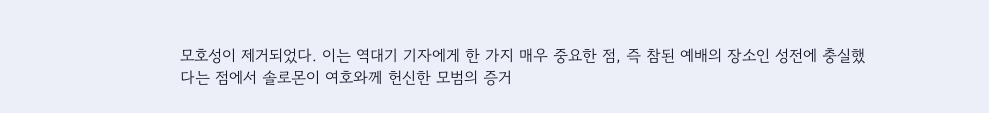모호성이 제거되었다. 이는 역대기 기자에게 한 가지 매우 중요한 점, 즉 참된 예배의 장소인 성전에 충실했다는 점에서 솔로몬이 여호와께 헌신한 모범의 증거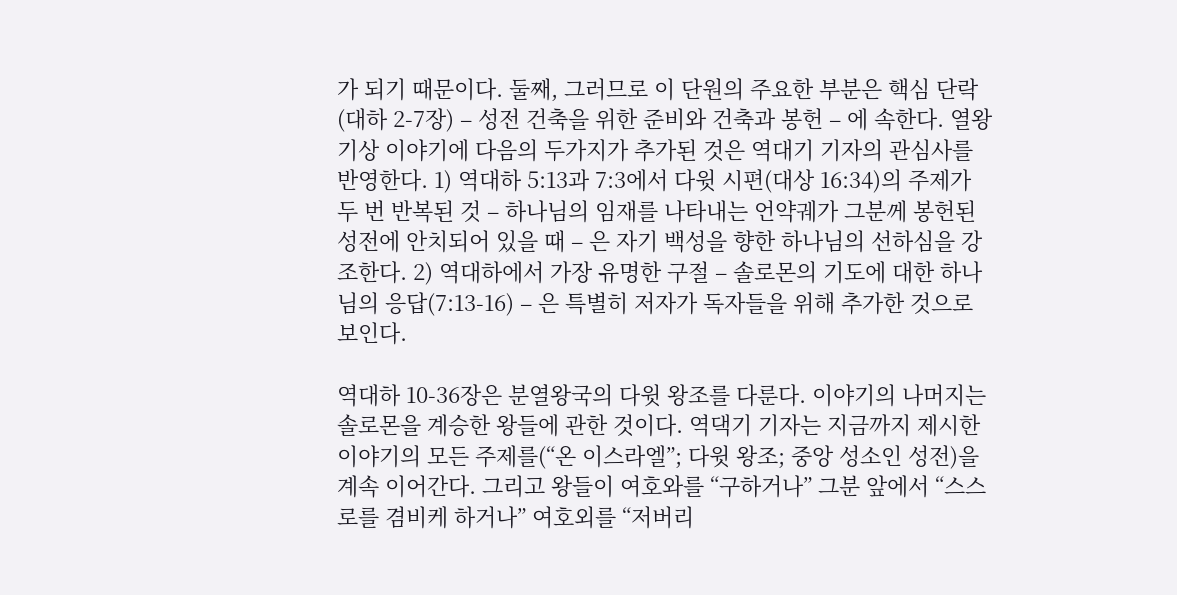가 되기 때문이다. 둘째, 그러므로 이 단원의 주요한 부분은 핵심 단락(대하 2-7장) – 성전 건축을 위한 준비와 건축과 봉헌 – 에 속한다. 열왕기상 이야기에 다음의 두가지가 추가된 것은 역대기 기자의 관심사를 반영한다. 1) 역대하 5:13과 7:3에서 다윗 시편(대상 16:34)의 주제가 두 번 반복된 것 – 하나님의 임재를 나타내는 언약궤가 그분께 봉헌된 성전에 안치되어 있을 때 – 은 자기 백성을 향한 하나님의 선하심을 강조한다. 2) 역대하에서 가장 유명한 구절 – 솔로몬의 기도에 대한 하나님의 응답(7:13-16) – 은 특별히 저자가 독자들을 위해 추가한 것으로 보인다.

역대하 10-36장은 분열왕국의 다윗 왕조를 다룬다. 이야기의 나머지는 솔로몬을 계승한 왕들에 관한 것이다. 역댁기 기자는 지금까지 제시한 이야기의 모든 주제를(“온 이스라엘”; 다윗 왕조; 중앙 성소인 성전)을 계속 이어간다. 그리고 왕들이 여호와를 “구하거나” 그분 앞에서 “스스로를 겸비케 하거나” 여호외를 “저버리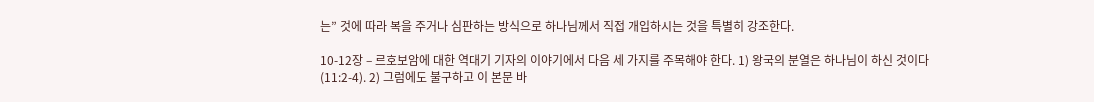는” 것에 따라 복을 주거나 심판하는 방식으로 하나님께서 직접 개입하시는 것을 특별히 강조한다.

10-12장 – 르호보암에 대한 역대기 기자의 이야기에서 다음 세 가지를 주목해야 한다. 1) 왕국의 분열은 하나님이 하신 것이다(11:2-4). 2) 그럼에도 불구하고 이 본문 바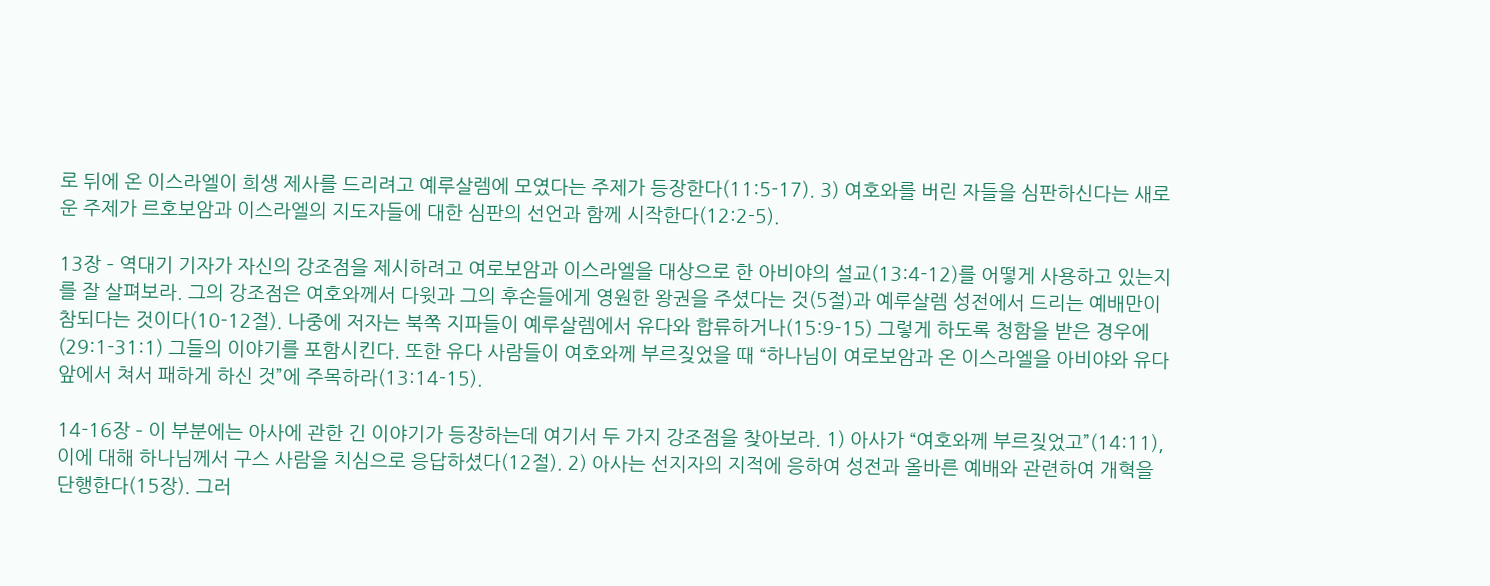로 뒤에 온 이스라엘이 희생 제사를 드리려고 예루살렘에 모였다는 주제가 등장한다(11:5-17). 3) 여호와를 버린 자들을 심판하신다는 새로운 주제가 르호보암과 이스라엘의 지도자들에 대한 심판의 선언과 함께 시작한다(12:2-5).

13장 – 역대기 기자가 자신의 강조점을 제시하려고 여로보암과 이스라엘을 대상으로 한 아비야의 설교(13:4-12)를 어떻게 사용하고 있는지를 잘 살펴보라. 그의 강조점은 여호와께서 다윗과 그의 후손들에게 영원한 왕권을 주셨다는 것(5절)과 예루살렘 성전에서 드리는 예배만이 참되다는 것이다(10-12절). 나중에 저자는 북쪽 지파들이 예루살렘에서 유다와 합류하거나(15:9-15) 그렇게 하도록 청함을 받은 경우에(29:1-31:1) 그들의 이야기를 포함시킨다. 또한 유다 사람들이 여호와께 부르짖었을 때 “하나님이 여로보암과 온 이스라엘을 아비야와 유다 앞에서 쳐서 패하게 하신 것”에 주목하라(13:14-15).

14-16장 – 이 부분에는 아사에 관한 긴 이야기가 등장하는데 여기서 두 가지 강조점을 찾아보라. 1) 아사가 “여호와께 부르짖었고”(14:11), 이에 대해 하나님께서 구스 사람을 치심으로 응답하셨다(12절). 2) 아사는 선지자의 지적에 응하여 성전과 올바른 예배와 관련하여 개혁을 단행한다(15장). 그러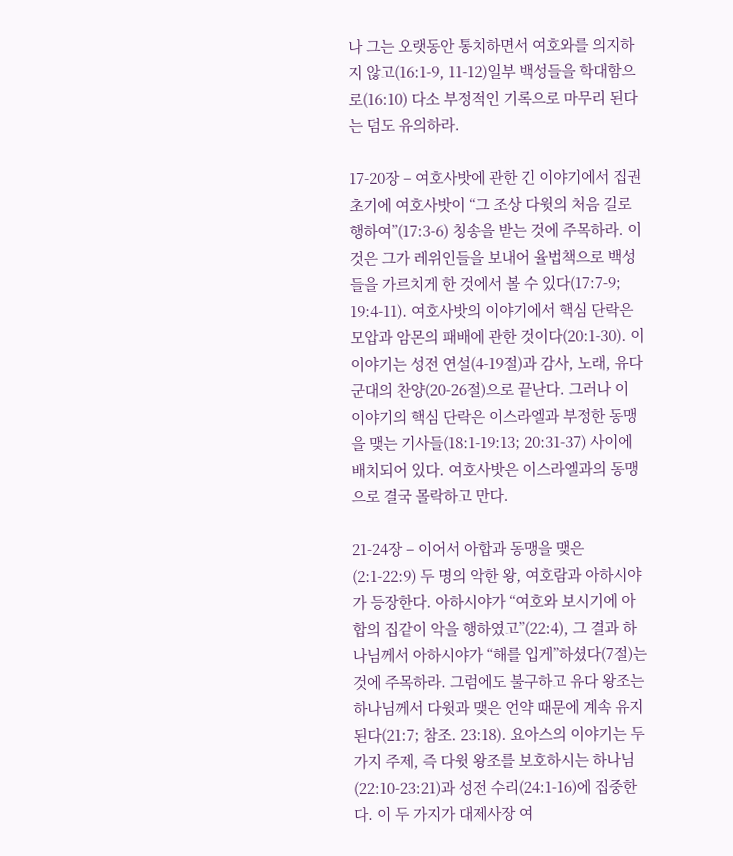나 그는 오랫동안 통치하면서 여호와를 의지하지 않고(16:1-9, 11-12)일부 백성들을 학대함으로(16:10) 다소 부정적인 기록으로 마무리 된다는 덤도 유의하라.

17-20장 – 여호사밧에 관한 긴 이야기에서 집권 초기에 여호사밧이 “그 조상 다윗의 처음 길로 행하여”(17:3-6) 칭송을 받는 것에 주목하라. 이것은 그가 레위인들을 보내어 율법책으로 백성들을 가르치게 한 것에서 볼 수 있다(17:7-9; 19:4-11). 여호사밧의 이야기에서 핵심 단락은 모압과 암몬의 패배에 관한 것이다(20:1-30). 이 이야기는 성전 연설(4-19절)과 감사, 노래, 유다 군대의 찬양(20-26절)으로 끝난다. 그러나 이 이야기의 핵심 단락은 이스라엘과 부정한 동맹을 맺는 기사들(18:1-19:13; 20:31-37) 사이에 배치되어 있다. 여호사밧은 이스라엘과의 동맹으로 결국 몰락하고 만다.

21-24장 – 이어서 아합과 동맹을 맺은(2:1-22:9) 두 명의 악한 왕, 여호람과 아하시야가 등장한다. 아하시야가 “여호와 보시기에 아합의 집같이 악을 행하였고”(22:4), 그 결과 하나님께서 아하시야가 “해를 입게”하셨다(7절)는 것에 주목하라. 그럼에도 불구하고 유다 왕조는 하나님께서 다윗과 맺은 언약 때문에 계속 유지된다(21:7; 참조. 23:18). 요아스의 이야기는 두 가지 주제, 즉 다윗 왕조를 보호하시는 하나님(22:10-23:21)과 성전 수리(24:1-16)에 집중한다. 이 두 가지가 대제사장 여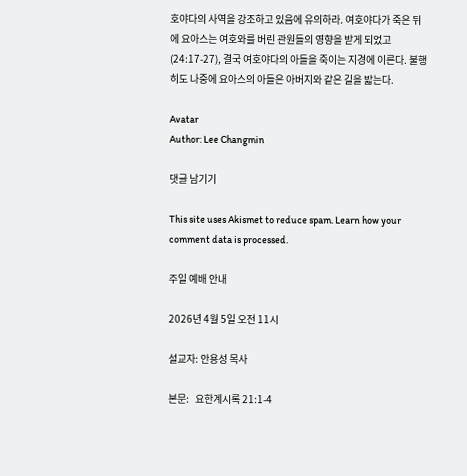호야다의 사역을 강조하고 있음에 유의하라. 여호야다가 죽은 뒤에 요아스는 여호와를 버린 관원들의 영향을 받게 되었고(24:17-27), 결국 여호야다의 아들을 죽이는 지경에 이른다. 불행히도 나중에 요아스의 아들은 아버지와 같은 길을 밟는다.

Avatar
Author: Lee Changmin

댓글 남기기

This site uses Akismet to reduce spam. Learn how your comment data is processed.

주일 예배 안내

2026년 4월 5일 오전 11시

설교자: 안용성 목사

본문:   요한계시록 21:1-4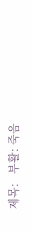제목:   부활: 죽음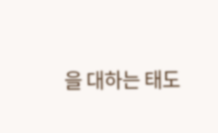을 대하는 태도